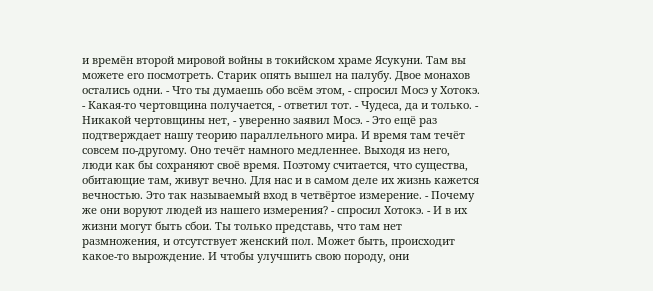и времён второй мировой войны в токийском храме Ясукуни. Там вы можете его посмотреть. Старик опять вышел на палубу. Двое монахов остались одни. - Что ты думаешь обо всём этом, - спросил Мосэ у Хотокэ. - Какая-то чертовщина получается, - ответил тот. - Чудеса, да и только. - Никакой чертовщины нет, - уверенно заявил Мосэ. - Это ещё раз подтверждает нашу теорию параллельного мира. И время там течёт совсем по-другому. Оно течёт намного медленнее. Выходя из него, люди как бы сохраняют своё время. Поэтому считается, что существа, обитающие там, живут вечно. Для нас и в самом деле их жизнь кажется вечностью. Это так называемый вход в четвёртое измерение. - Почему же они воруют людей из нашего измерения? - спросил Хотокэ. - И в их жизни могут быть сбои. Ты только представь, что там нет размножения, и отсутствует женский пол. Может быть, происходит какое-то вырождение. И чтобы улучшить свою породу, они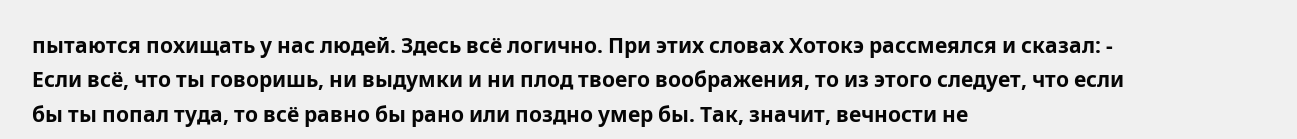пытаются похищать у нас людей. Здесь всё логично. При этих словах Хотокэ рассмеялся и сказал: - Если всё, что ты говоришь, ни выдумки и ни плод твоего воображения, то из этого следует, что если бы ты попал туда, то всё равно бы рано или поздно умер бы. Так, значит, вечности не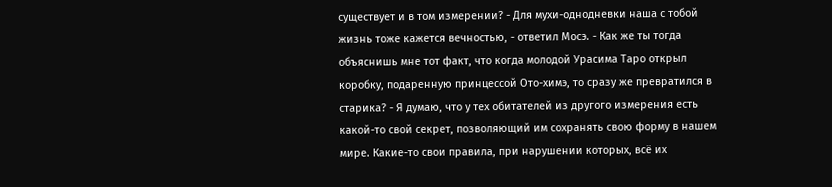существует и в том измерении? - Для мухи-однодневки наша с тобой жизнь тоже кажется вечностью, - ответил Мосэ. - Как же ты тогда объяснишь мне тот факт, что когда молодой Урасима Таро открыл коробку, подаренную принцессой Ото-химэ, то сразу же превратился в старика? - Я думаю, что у тех обитателей из другого измерения есть какой-то свой секрет, позволяющий им сохранять свою форму в нашем мире. Какие-то свои правила, при нарушении которых, всё их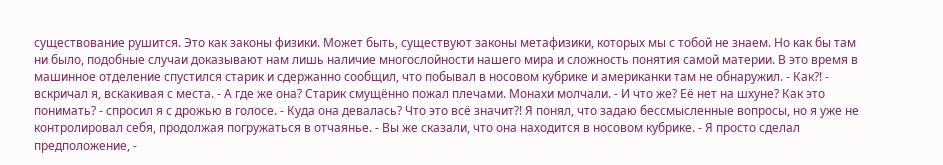существование рушится. Это как законы физики. Может быть, существуют законы метафизики, которых мы с тобой не знаем. Но как бы там ни было, подобные случаи доказывают нам лишь наличие многослойности нашего мира и сложность понятия самой материи. В это время в машинное отделение спустился старик и сдержанно сообщил, что побывал в носовом кубрике и американки там не обнаружил. - Как?! - вскричал я, вскакивая с места. - А где же она? Старик смущённо пожал плечами. Монахи молчали. - И что же? Её нет на шхуне? Как это понимать? - спросил я с дрожью в голосе. - Куда она девалась? Что это всё значит?! Я понял, что задаю бессмысленные вопросы, но я уже не контролировал себя, продолжая погружаться в отчаянье. - Вы же сказали, что она находится в носовом кубрике. - Я просто сделал предположение, -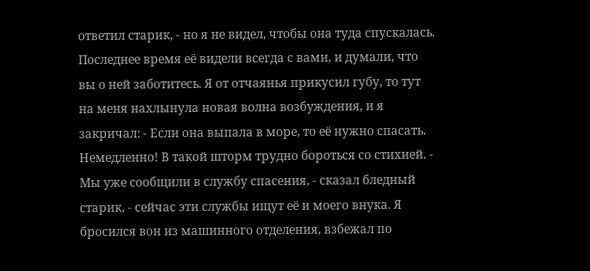ответил старик, - но я не видел, чтобы она туда спускалась. Последнее время её видели всегда с вами, и думали, что вы о ней заботитесь. Я от отчаянья прикусил губу, то тут на меня нахлынула новая волна возбуждения, и я закричал: - Если она выпала в море, то её нужно спасать. Немедленно! В такой шторм трудно бороться со стихией. - Мы уже сообщили в службу спасения, - сказал бледный старик, - сейчас эти службы ищут её и моего внука. Я бросился вон из машинного отделения, взбежал по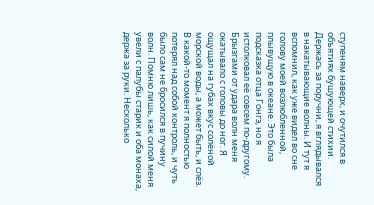ступеням наверх, и очутился в объятиях бушующей стихии. Держась за поручни, я вглядывался в накатывающие волны. И тут я вспомнил, как уже видел во сне голову моей возлюбленной, плывущую в океане. Это была подсказка отца Гонгэ, но я истолковал её совсем по-другому. Брызгами от удара волн меня окатывало с головы до ног. Я ощущал на губах вкус солёной морской воды, а может быть, и слёз. В какой-то момент я полностью потерял над собой контроль, и чуть было сам не бросился в пучину волн. Помню лишь, как силой меня увели с палубы старик и оба монаха, держа за руки. Несколько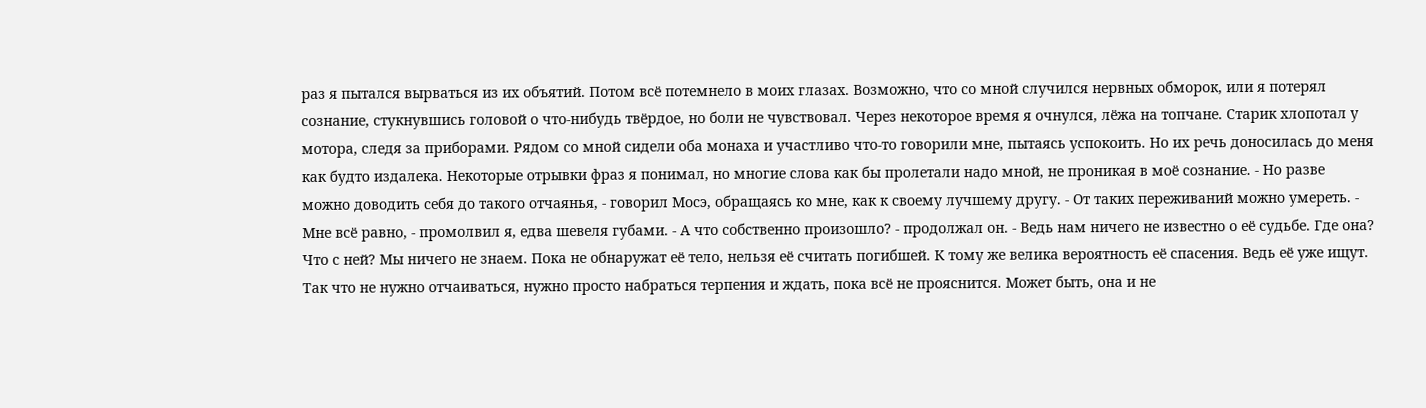раз я пытался вырваться из их объятий. Потом всё потемнело в моих глазах. Возможно, что со мной случился нервных обморок, или я потерял сознание, стукнувшись головой о что-нибудь твёрдое, но боли не чувствовал. Через некоторое время я очнулся, лёжа на топчане. Старик хлопотал у мотора, следя за приборами. Рядом со мной сидели оба монаха и участливо что-то говорили мне, пытаясь успокоить. Но их речь доносилась до меня как будто издалека. Некоторые отрывки фраз я понимал, но многие слова как бы пролетали надо мной, не проникая в моё сознание. - Но разве можно доводить себя до такого отчаянья, - говорил Мосэ, обращаясь ко мне, как к своему лучшему другу. - От таких переживаний можно умереть. - Мне всё равно, - промолвил я, едва шевеля губами. - А что собственно произошло? - продолжал он. - Ведь нам ничего не известно о её судьбе. Где она? Что с ней? Мы ничего не знаем. Пока не обнаружат её тело, нельзя её считать погибшей. К тому же велика вероятность её спасения. Ведь её уже ищут. Так что не нужно отчаиваться, нужно просто набраться терпения и ждать, пока всё не прояснится. Может быть, она и не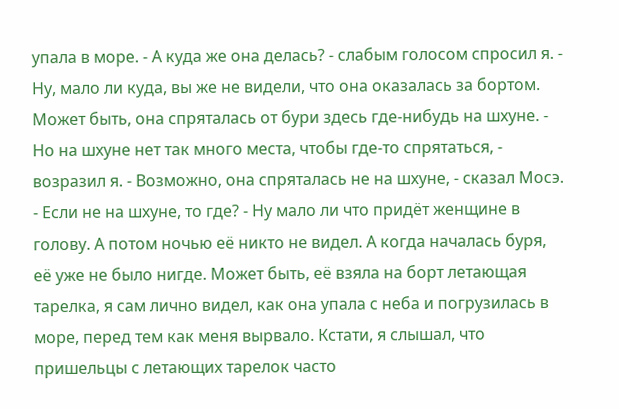упала в море. - А куда же она делась? - слабым голосом спросил я. - Ну, мало ли куда, вы же не видели, что она оказалась за бортом. Может быть, она спряталась от бури здесь где-нибудь на шхуне. - Но на шхуне нет так много места, чтобы где-то спрятаться, - возразил я. - Возможно, она спряталась не на шхуне, - сказал Мосэ. - Если не на шхуне, то где? - Ну мало ли что придёт женщине в голову. А потом ночью её никто не видел. А когда началась буря, её уже не было нигде. Может быть, её взяла на борт летающая тарелка, я сам лично видел, как она упала с неба и погрузилась в море, перед тем как меня вырвало. Кстати, я слышал, что пришельцы с летающих тарелок часто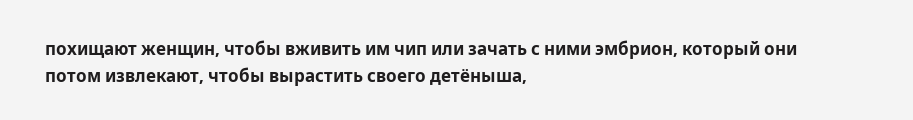похищают женщин, чтобы вживить им чип или зачать с ними эмбрион, который они потом извлекают, чтобы вырастить своего детёныша,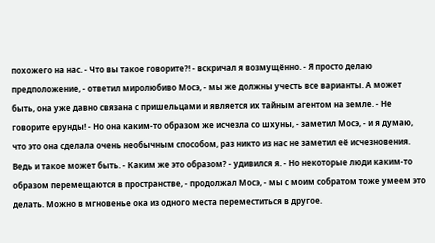похожего на нас. - Что вы такое говорите?! - вскричал я возмущённо. - Я просто делаю предположение, - ответил миролюбиво Мосэ, - мы же должны учесть все варианты. А может быть, она уже давно связана с пришельцами и является их тайным агентом на земле. - Не говорите ерунды! - Но она каким-то образом же исчезла со шхуны, - заметил Мосэ, - и я думаю, что это она сделала очень необычным способом, раз никто из нас не заметил её исчезновения. Ведь и такое может быть. - Каким же это образом? - удивился я. - Но некоторые люди каким-то образом перемещаются в пространстве, - продолжал Мосэ, - мы с моим собратом тоже умеем это делать. Можно в мгновенье ока из одного места переместиться в другое.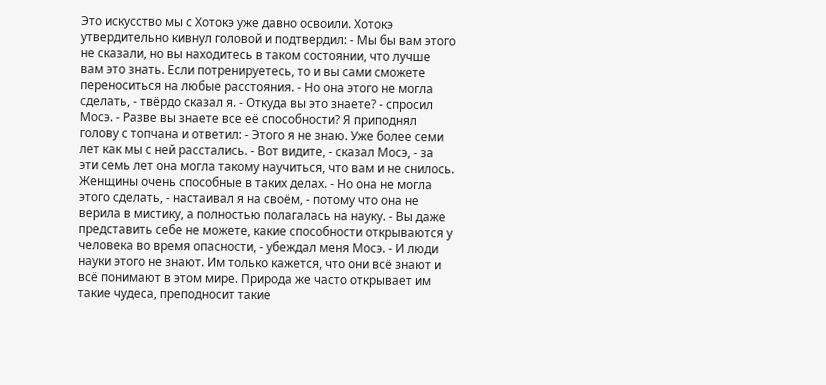Это искусство мы с Хотокэ уже давно освоили. Хотокэ утвердительно кивнул головой и подтвердил: - Мы бы вам этого не сказали, но вы находитесь в таком состоянии, что лучше вам это знать. Если потренируетесь, то и вы сами сможете переноситься на любые расстояния. - Но она этого не могла сделать, - твёрдо сказал я. - Откуда вы это знаете? - спросил Мосэ. - Разве вы знаете все её способности? Я приподнял голову с топчана и ответил: - Этого я не знаю. Уже более семи лет как мы с ней расстались. - Вот видите, - сказал Мосэ, - за эти семь лет она могла такому научиться, что вам и не снилось. Женщины очень способные в таких делах. - Но она не могла этого сделать, - настаивал я на своём, - потому что она не верила в мистику, а полностью полагалась на науку. - Вы даже представить себе не можете, какие способности открываются у человека во время опасности, - убеждал меня Мосэ. - И люди науки этого не знают. Им только кажется, что они всё знают и всё понимают в этом мире. Природа же часто открывает им такие чудеса, преподносит такие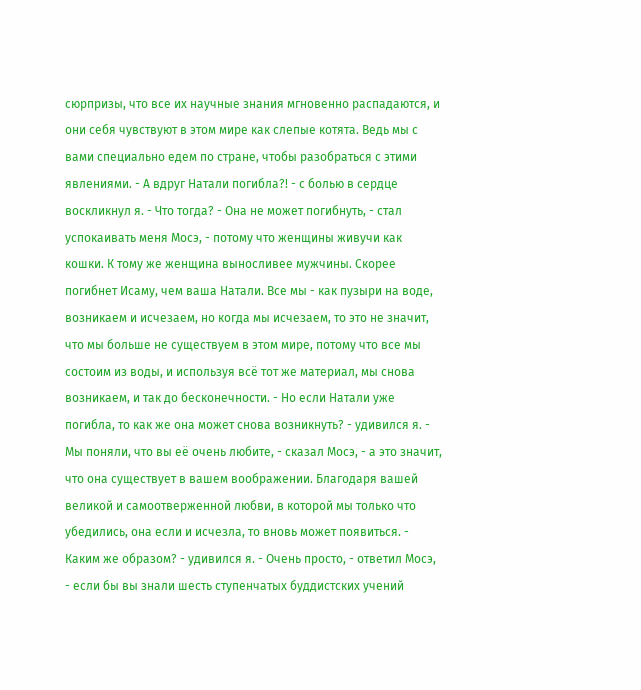сюрпризы, что все их научные знания мгновенно распадаются, и они себя чувствуют в этом мире как слепые котята. Ведь мы с вами специально едем по стране, чтобы разобраться с этими явлениями. - А вдруг Натали погибла?! - с болью в сердце воскликнул я. - Что тогда? - Она не может погибнуть, - стал успокаивать меня Мосэ, - потому что женщины живучи как кошки. К тому же женщина выносливее мужчины. Скорее погибнет Исаму, чем ваша Натали. Все мы - как пузыри на воде, возникаем и исчезаем, но когда мы исчезаем, то это не значит, что мы больше не существуем в этом мире, потому что все мы состоим из воды, и используя всё тот же материал, мы снова возникаем, и так до бесконечности. - Но если Натали уже погибла, то как же она может снова возникнуть? - удивился я. - Мы поняли, что вы её очень любите, - сказал Мосэ, - а это значит, что она существует в вашем воображении. Благодаря вашей великой и самоотверженной любви, в которой мы только что убедились, она если и исчезла, то вновь может появиться. - Каким же образом? - удивился я. - Очень просто, - ответил Мосэ, - если бы вы знали шесть ступенчатых буддистских учений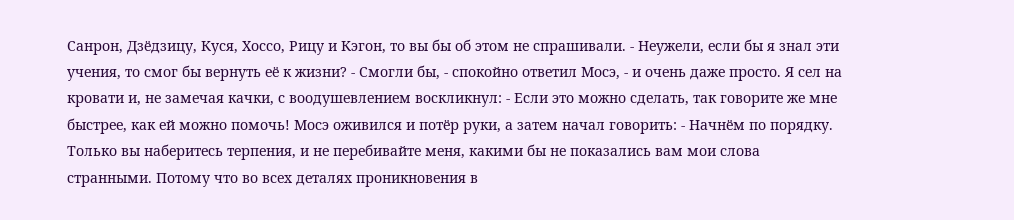Санрон, Дзёдзицу, Куся, Хоссо, Рицу и Кэгон, то вы бы об этом не спрашивали. - Неужели, если бы я знал эти учения, то смог бы вернуть её к жизни? - Смогли бы, - спокойно ответил Мосэ, - и очень даже просто. Я сел на кровати и, не замечая качки, с воодушевлением воскликнул: - Если это можно сделать, так говорите же мне быстрее, как ей можно помочь! Мосэ оживился и потёр руки, а затем начал говорить: - Начнём по порядку. Только вы наберитесь терпения, и не перебивайте меня, какими бы не показались вам мои слова странными. Потому что во всех деталях проникновения в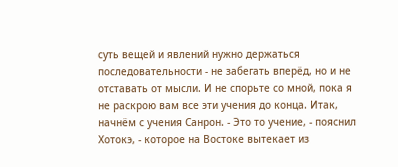суть вещей и явлений нужно держаться последовательности - не забегать вперёд, но и не отставать от мысли. И не спорьте со мной, пока я не раскрою вам все эти учения до конца. Итак, начнём с учения Санрон. - Это то учение, - пояснил Хотокэ, - которое на Востоке вытекает из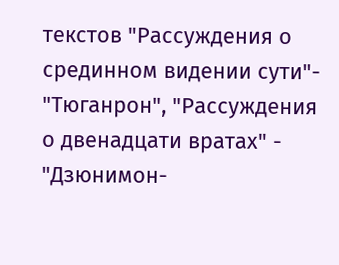текстов "Рассуждения о срединном видении сути"- "Тюганрон", "Рассуждения о двенадцати вратах" - "Дзюнимон-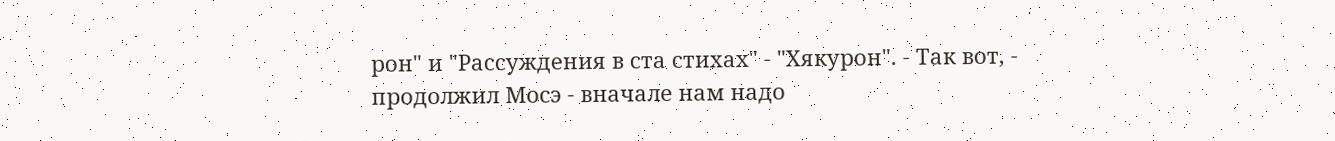рон" и "Рассуждения в ста стихах" - "Хякурон". - Так вот, - продолжил Мосэ - вначале нам надо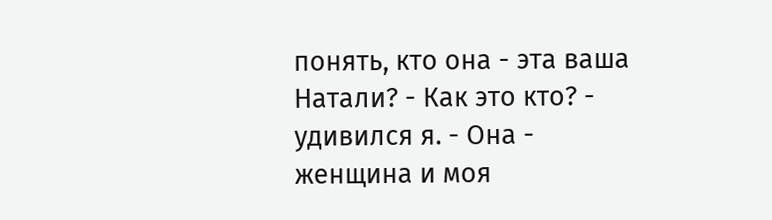понять, кто она - эта ваша Натали? - Как это кто? - удивился я. - Она - женщина и моя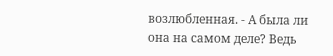возлюбленная. - А была ли она на самом деле? Ведь